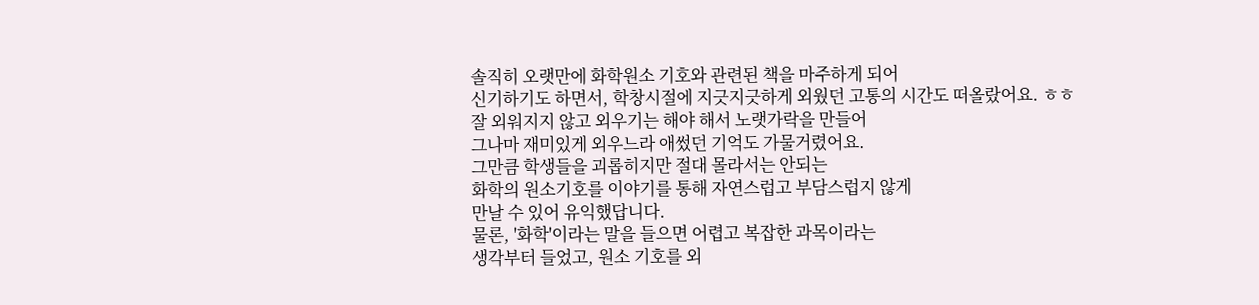솔직히 오랫만에 화학원소 기호와 관련된 책을 마주하게 되어
신기하기도 하면서, 학창시절에 지긋지긋하게 외웠던 고통의 시간도 떠올랐어요. ㅎㅎ
잘 외워지지 않고 외우기는 해야 해서 노랫가락을 만들어
그나마 재미있게 외우느라 애썼던 기억도 가물거렸어요.
그만큼 학생들을 괴롭히지만 절대 몰라서는 안되는
화학의 원소기호를 이야기를 통해 자연스럽고 부담스럽지 않게
만날 수 있어 유익했답니다.
물론, '화학'이라는 말을 들으면 어렵고 복잡한 과목이라는
생각부터 들었고, 원소 기호를 외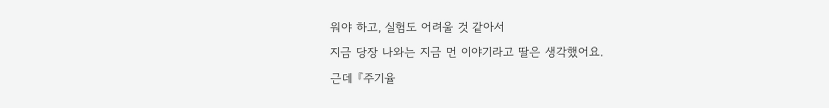워야 하고, 실험도 어려울 것 같아서
지금 당장 나와는 지금 먼 이야기라고 딸은 생각했어요.
근데 『주기율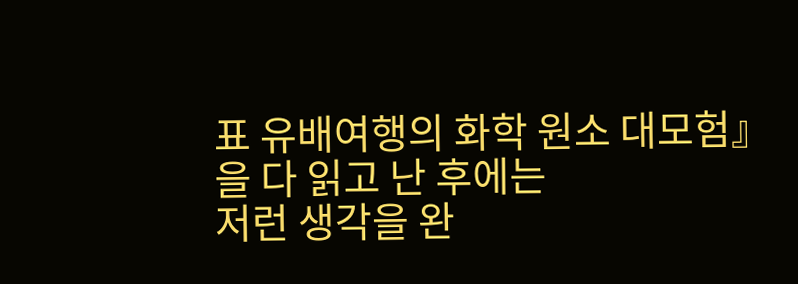표 유배여행의 화학 원소 대모험』을 다 읽고 난 후에는
저런 생각을 완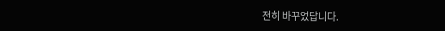전히 바꾸었답니다.